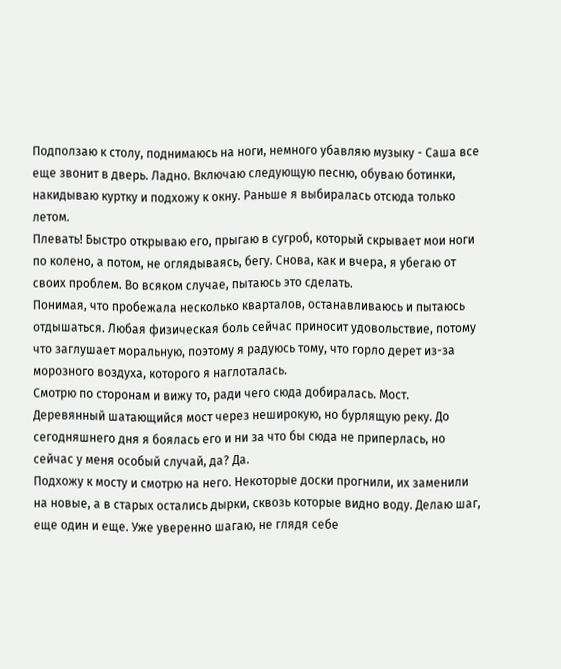Подползаю к столу, поднимаюсь на ноги, немного убавляю музыку - Саша все еще звонит в дверь. Ладно. Включаю следующую песню, обуваю ботинки, накидываю куртку и подхожу к окну. Раньше я выбиралась отсюда только летом.
Плевать! Быстро открываю его, прыгаю в сугроб, который скрывает мои ноги по колено, а потом, не оглядываясь, бегу. Снова, как и вчера, я убегаю от своих проблем. Во всяком случае, пытаюсь это сделать.
Понимая, что пробежала несколько кварталов, останавливаюсь и пытаюсь отдышаться. Любая физическая боль сейчас приносит удовольствие, потому что заглушает моральную, поэтому я радуюсь тому, что горло дерет из-за морозного воздуха, которого я наглоталась.
Смотрю по сторонам и вижу то, ради чего сюда добиралась. Мост. Деревянный шатающийся мост через неширокую, но бурлящую реку. До сегодняшнего дня я боялась его и ни за что бы сюда не приперлась, но сейчас у меня особый случай, да? Да.
Подхожу к мосту и смотрю на него. Некоторые доски прогнили, их заменили на новые, а в старых остались дырки, сквозь которые видно воду. Делаю шаг, еще один и еще. Уже уверенно шагаю, не глядя себе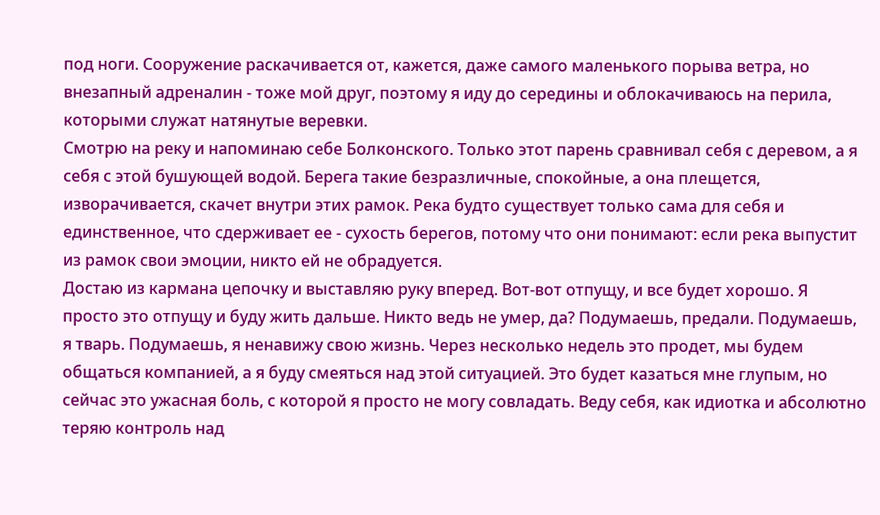под ноги. Сооружение раскачивается от, кажется, даже самого маленького порыва ветра, но внезапный адреналин - тоже мой друг, поэтому я иду до середины и облокачиваюсь на перила, которыми служат натянутые веревки.
Смотрю на реку и напоминаю себе Болконского. Только этот парень сравнивал себя с деревом, а я себя с этой бушующей водой. Берега такие безразличные, спокойные, а она плещется, изворачивается, скачет внутри этих рамок. Река будто существует только сама для себя и единственное, что сдерживает ее - сухость берегов, потому что они понимают: если река выпустит из рамок свои эмоции, никто ей не обрадуется.
Достаю из кармана цепочку и выставляю руку вперед. Вот-вот отпущу, и все будет хорошо. Я просто это отпущу и буду жить дальше. Никто ведь не умер, да? Подумаешь, предали. Подумаешь, я тварь. Подумаешь, я ненавижу свою жизнь. Через несколько недель это продет, мы будем общаться компанией, а я буду смеяться над этой ситуацией. Это будет казаться мне глупым, но сейчас это ужасная боль, с которой я просто не могу совладать. Веду себя, как идиотка и абсолютно теряю контроль над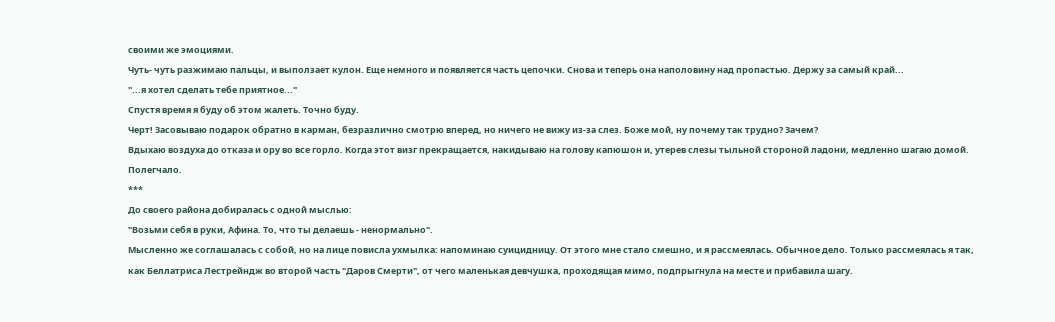своими же эмоциями.
Чуть- чуть разжимаю пальцы, и выползает кулон. Еще немного и появляется часть цепочки. Снова и теперь она наполовину над пропастью. Держу за самый край...
"...я хотел сделать тебе приятное..."
Спустя время я буду об этом жалеть. Точно буду.
Черт! Засовываю подарок обратно в карман, безразлично смотрю вперед, но ничего не вижу из-за слез. Боже мой, ну почему так трудно? Зачем?
Вдыхаю воздуха до отказа и ору во все горло. Когда этот визг прекращается, накидываю на голову капюшон и, утерев слезы тыльной стороной ладони, медленно шагаю домой.
Полегчало.
***
До своего района добиралась с одной мыслью:
"Возьми себя в руки, Афина. То, что ты делаешь - ненормально".
Мысленно же соглашалась с собой, но на лице повисла ухмылка: напоминаю суицидницу. От этого мне стало смешно, и я рассмеялась. Обычное дело. Только рассмеялась я так, как Беллатриса Лестрейндж во второй часть "Даров Смерти", от чего маленькая девчушка, проходящая мимо, подпрыгнула на месте и прибавила шагу.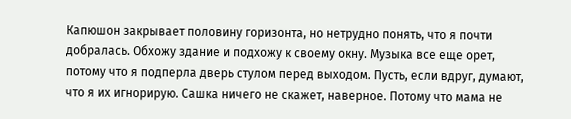Капюшон закрывает половину горизонта, но нетрудно понять, что я почти добралась. Обхожу здание и подхожу к своему окну. Музыка все еще орет, потому что я подперла дверь стулом перед выходом. Пусть, если вдруг, думают, что я их игнорирую. Сашка ничего не скажет, наверное. Потому что мама не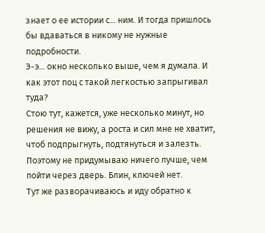знает о ее истории с... ним. И тогда пришлось бы вдаваться в никому не нужные подробности.
Э-э... окно несколько выше, чем я думала. И как этот поц с такой легкостью запрыгивал туда?
Стою тут, кажется, уже несколько минут, но решения не вижу, а роста и сил мне не хватит, чтоб подпрыгнуть, подтянуться и залезть. Поэтому не придумываю ничего лучше, чем пойти через дверь. Блин, ключей нет.
Тут же разворачиваюсь и иду обратно к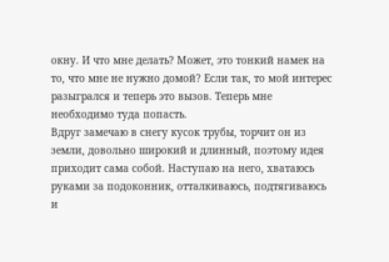окну. И что мне делать? Может, это тонкий намек на то, что мне не нужно домой? Если так, то мой интерес разыгрался и теперь это вызов. Теперь мне необходимо туда попасть.
Вдруг замечаю в снегу кусок трубы, торчит он из земли, довольно широкий и длинный, поэтому идея приходит сама собой. Наступаю на него, хватаюсь руками за подоконник, отталкиваюсь, подтягиваюсь и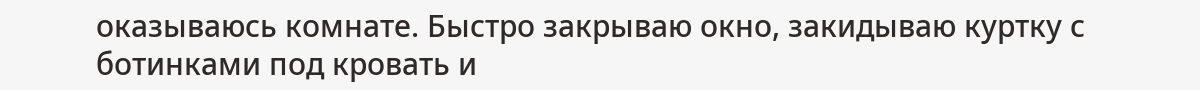оказываюсь комнате. Быстро закрываю окно, закидываю куртку с ботинками под кровать и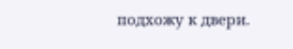подхожу к двери.